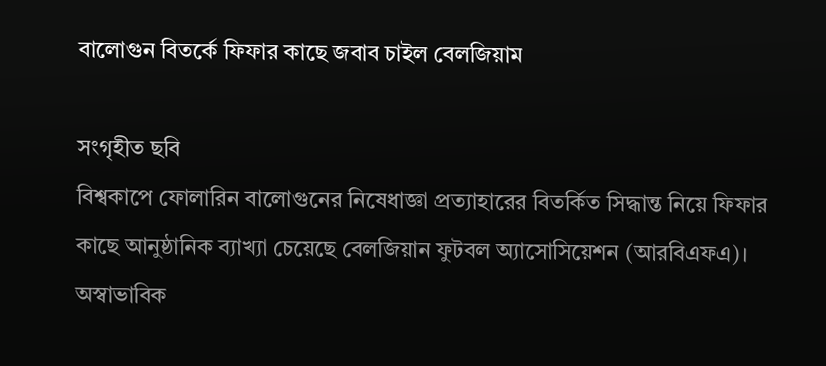বালোগুন বিতর্কে ফিফার কাছে জবাব চাইল বেলজিয়াম

সংগৃহীত ছবি
বিশ্বকাপে ফোলারিন বালোগুনের নিষেধাজ্ঞা প্রত্যাহারের বিতর্কিত সিদ্ধান্ত নিয়ে ফিফার কাছে আনুষ্ঠানিক ব্যাখ্যা চেয়েছে বেলজিয়ান ফুটবল অ্যাসোসিয়েশন (আরবিএফএ)। অস্বাভাবিক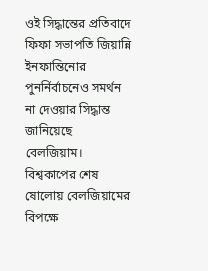ওই সিদ্ধান্তের প্রতিবাদে ফিফা সভাপতি জিয়ান্নি ইনফান্তিনোর পুনর্নির্বাচনেও সমর্থন না দেওয়ার সিদ্ধান্ত জানিয়েছে বেলজিয়াম।
বিশ্বকাপের শেষ ষোলোয় বেলজিয়ামের বিপক্ষে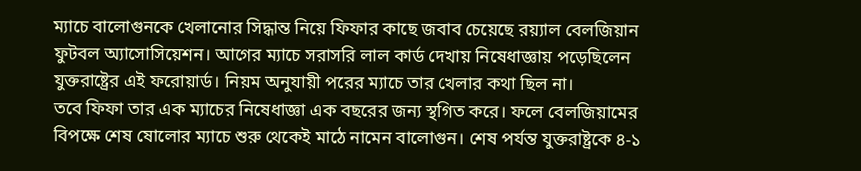ম্যাচে বালোগুনকে খেলানোর সিদ্ধান্ত নিয়ে ফিফার কাছে জবাব চেয়েছে রয়্যাল বেলজিয়ান ফুটবল অ্যাসোসিয়েশন। আগের ম্যাচে সরাসরি লাল কার্ড দেখায় নিষেধাজ্ঞায় পড়েছিলেন যুক্তরাষ্ট্রের এই ফরোয়ার্ড। নিয়ম অনুযায়ী পরের ম্যাচে তার খেলার কথা ছিল না।
তবে ফিফা তার এক ম্যাচের নিষেধাজ্ঞা এক বছরের জন্য স্থগিত করে। ফলে বেলজিয়ামের বিপক্ষে শেষ ষোলোর ম্যাচে শুরু থেকেই মাঠে নামেন বালোগুন। শেষ পর্যন্ত যুক্তরাষ্ট্রকে ৪-১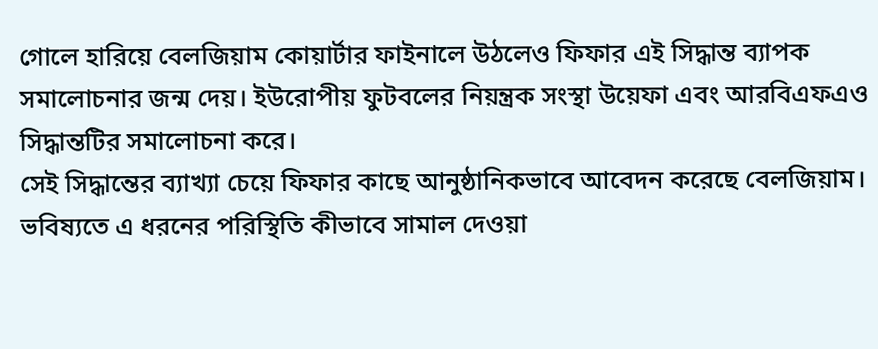গোলে হারিয়ে বেলজিয়াম কোয়ার্টার ফাইনালে উঠলেও ফিফার এই সিদ্ধান্ত ব্যাপক সমালোচনার জন্ম দেয়। ইউরোপীয় ফুটবলের নিয়ন্ত্রক সংস্থা উয়েফা এবং আরবিএফএও সিদ্ধান্তটির সমালোচনা করে।
সেই সিদ্ধান্তের ব্যাখ্যা চেয়ে ফিফার কাছে আনুষ্ঠানিকভাবে আবেদন করেছে বেলজিয়াম। ভবিষ্যতে এ ধরনের পরিস্থিতি কীভাবে সামাল দেওয়া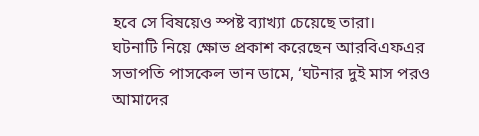হবে সে বিষয়েও স্পষ্ট ব্যাখ্যা চেয়েছে তারা।
ঘটনাটি নিয়ে ক্ষোভ প্রকাশ করেছেন আরবিএফএর সভাপতি পাসকেল ভান ডামে, ‘ঘটনার দুই মাস পরও আমাদের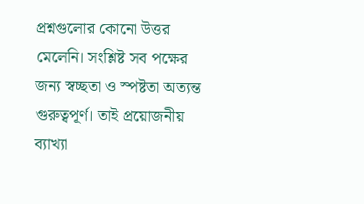প্রশ্নগুলোর কোনো উত্তর মেলেনি। সংশ্লিষ্ট সব পক্ষের জন্য স্বচ্ছতা ও স্পষ্টতা অত্যন্ত গুরুত্বপূর্ণ। তাই প্রয়োজনীয় ব্যাখ্যা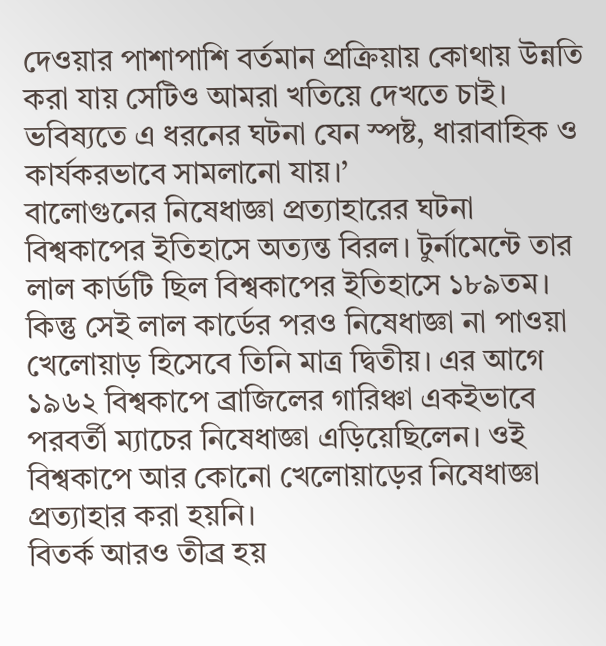দেওয়ার পাশাপাশি বর্তমান প্রক্রিয়ায় কোথায় উন্নতি করা যায় সেটিও আমরা খতিয়ে দেখতে চাই। ভবিষ্যতে এ ধরনের ঘটনা যেন স্পষ্ট, ধারাবাহিক ও কার্যকরভাবে সামলানো যায়।’
বালোগুনের নিষেধাজ্ঞা প্রত্যাহারের ঘটনা বিশ্বকাপের ইতিহাসে অত্যন্ত বিরল। টুর্নামেন্টে তার লাল কার্ডটি ছিল বিশ্বকাপের ইতিহাসে ১৮৯তম। কিন্তু সেই লাল কার্ডের পরও নিষেধাজ্ঞা না পাওয়া খেলোয়াড় হিসেবে তিনি মাত্র দ্বিতীয়। এর আগে ১৯৬২ বিশ্বকাপে ব্রাজিলের গারিঞ্চা একইভাবে পরবর্তী ম্যাচের নিষেধাজ্ঞা এড়িয়েছিলেন। ওই বিশ্বকাপে আর কোনো খেলোয়াড়ের নিষেধাজ্ঞা প্রত্যাহার করা হয়নি।
বিতর্ক আরও তীব্র হয়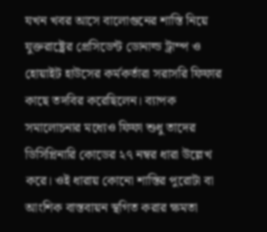যখন খবর আসে বালোগুনের শাস্তি নিয়ে যুক্তরাষ্ট্রের প্রেসিডেন্ট ডোনাল্ড ট্রাম্প ও হোয়াইট হাউসের কর্মকর্তারা সরাসরি ফিফার কাছে তদবির করেছিলেন। ব্যাপক সমালোচনার মধ্যেও ফিফা শুধু তাদের ডিসিপ্লিনারি কোডের ২৭ নম্বর ধারা উল্লেখ করে। ওই ধারায় কোনো শাস্তির পুরোটা বা আংশিক বাস্তবায়ন স্থগিত করার ক্ষমতা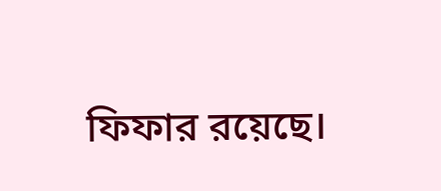ফিফার রয়েছে।